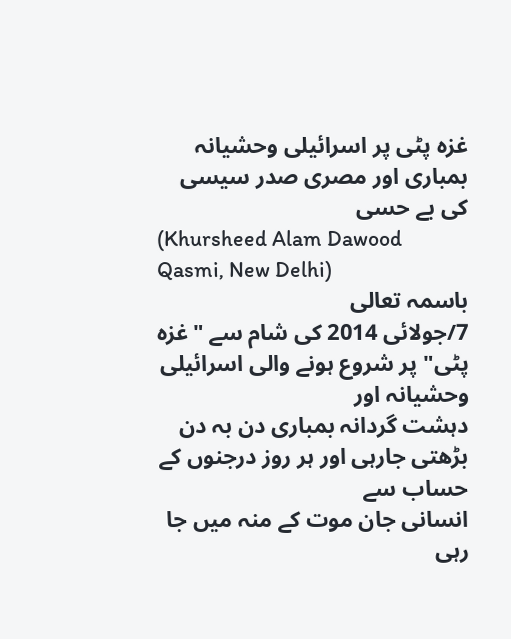غزہ پٹی پر اسرائیلی وحشیانہ بمباری اور مصری صدر سیسی کی بے حسی
(Khursheed Alam Dawood Qasmi, New Delhi)
باسمہ تعالی
7/جولائی 2014 کی شام سے "غزہ پٹی" پر شروع ہونے والی اسرائیلی وحشیانہ اور
دہشت گردانہ بمباری دن بہ دن بڑھتی جارہی اور ہر روز درجنوں کے حساب سے
انسانی جان موت کے منہ میں جا رہی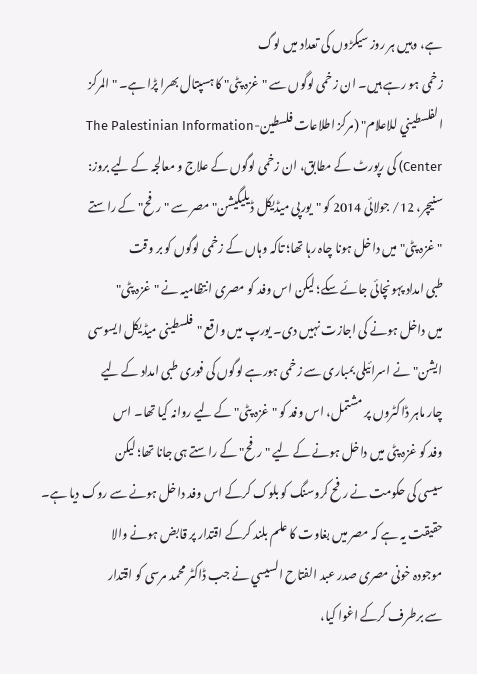ہے، وہیں ہر روز سیکڑوں کی تعداد میں لوگ
زخمی ہو رہے ہیں۔ ان زخمی لوگوں سے "غزہ پٹی" کا ہسپتال بھرا پڑا ہے۔ "المرکز
الفلسطیني للاعلام" (مرکز اطلاعات فلسطین-The Palestinian Information
Center) کی رپورٹ کے مطابق، ان زخمی لوگوں کے علاج و معالجہ کے لیے بروز:
سنیچر، 12/ جولائی 2014 کو "یورپی میڈیکل ڈیلیگیشن" مصر سے "رفح" کے راستے
"غزہ پٹی" میں داخل ہونا چاہ رہا تھا؛ تاکہ وہاں کے زخمی لوگوں کو بر وقت
طبی امداد پہونچائی جائے سکے؛ لیکن اس وفد کو مصری انتظامیہ نے "غزہ پٹی"
میں داخل ہونے کی اجازت نہیں دی۔ یورپ میں واقع "فلسطینی میڈیکل ایسوسی
ایشن" نے اسرائیلی بمباری سے زخمی ہورہے لوگوں کی فوری طبی امداد کے لیے
چار ماہر ڈاکٹروں پر مشتمل، اس وفد کو "غزہ پٹی" کے لیے روانہ کیا تھا۔ اس
وفد کو غزہ پٹی میں داخل ہونے کے لیے "رفح" کے راستے ہی جانا تھا؛ لیکن
سیسی کی حکومت نے رفح کروسنگ کو بلوک کرکے اس وفد داخل ہونے سے روک دیا ہے۔
حقیقت یہ ہے کہ مصر میں بغاوت کا علم بلند کرکے اقتدار پر قابض ہونے والا
موجودہ خونی مصری صدر عبد الفتاح السیسي نے جب ڈاکٹر محمد مرسی کو اقتدار
سے برطرف کرکے اغوا کیا،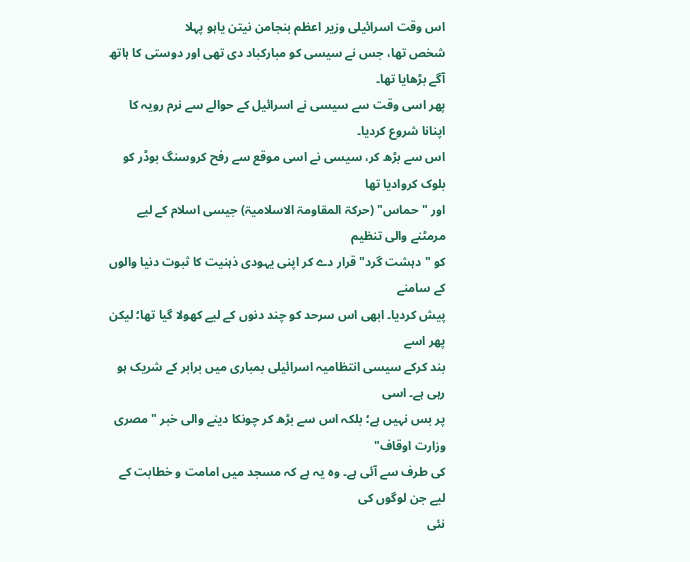اس وقت اسرائیلی وزیر اعظم بنجامن نیتن یاہو پہلا
شخص تھا، جس نے سیسی کو مبارکباد دی تھی اور دوستی کا ہاتھ آگے بڑھایا تھا۔
پھر اسی وقت سے سیسی نے اسرائیل کے حوالے سے نرم رویہ کا اپنانا شروع کردیا۔
اس سے بڑھ کر، سیسی نے اسی موقع سے رفح کروسنگ بوڈر کو بلوک کروادیا تھا
اور "حماس" (حرکۃ المقاومۃ الاسلامیۃ) جیسی اسلام کے لیے مرمٹنے والی تنظیم
کو "دہشت گرد" قرار دے کر اپنی یہودی ذہنیت کا ثبوت دنیا والوں کے سامنے
پیش کردیا۔ ابھی اس سرحد کو چند دنوں کے لیے کھولا گیا تھا؛ لیکن پھر اسے
بند کرکے سیسی انتظامیہ اسرائیلی بمباری میں برابر کے شریک ہو رہی ہے۔ اسی
پر بس نہیں ہے؛ بلکہ اس سے بڑھ کر چونکا دینے والی خبر "مصری وزارت اوقاف"
کی طرف سے آئی ہے۔ وہ یہ ہے کہ مسجد میں امامت و خطابت کے لیے جن لوگوں کی
نئی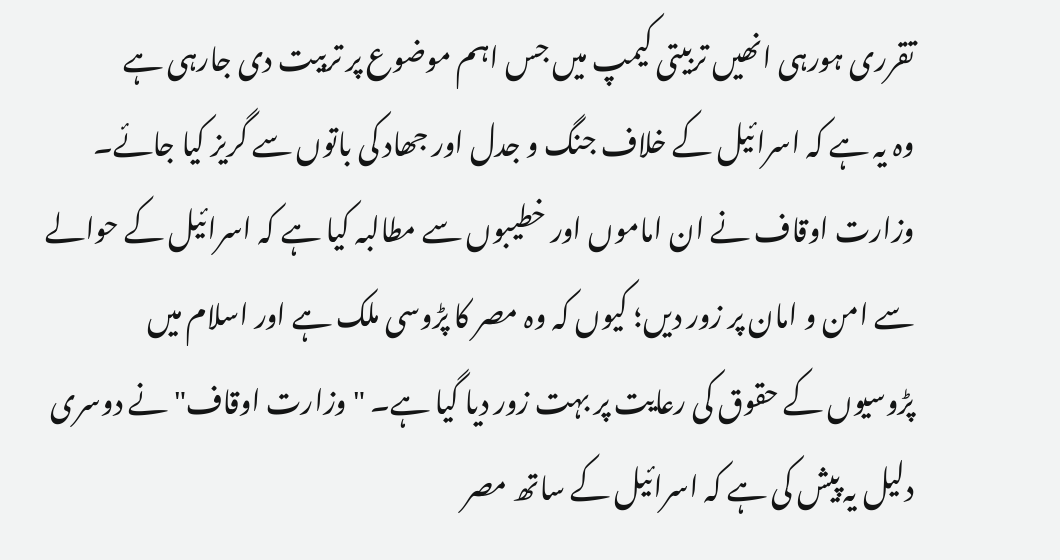تقرری ہورہی انھیں تربیتی کیمپ میں جس اہم موضوع پر تربیت دی جارہی ہے
وہ یہ ہے کہ اسرائیل کے خلاف جنگ و جدل اور جھاد کی باتوں سے گریز کیا جائے۔
وزارت اوقاف نے ان اماموں اور خطیبوں سے مطالبہ کیا ہے کہ اسرائیل کے حوالے
سے امن و امان پر زور دیں؛ کیوں کہ وہ مصر کا پڑوسی ملک ہے اور اسلام میں
پڑوسیوں کے حقوق کی رعایت پر بہت زور دیا گیا ہے۔ "وزارت اوقاف" نے دوسری
دلیل یہ پیش کی ہے کہ اسرائیل کے ساتھ مصر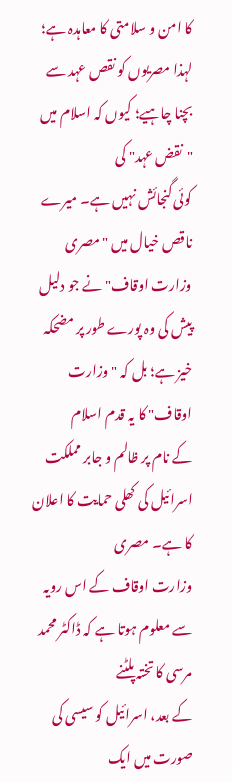کا امن و سلامتی کا معاہدہ ہے؛
لہذا مصریوں کو نقص عہد سے بچنا چاہیے؛ کیوں کہ اسلام میں "نقض عہد" کی
کوئی گنجائش نہیں ہے۔ میرے ناقص خیال میں "مصری وزارت اوقاف" نے جو دلیل
پیش کی وہ پورے طور پر مضحکہ خیز ہے؛ بل کہ "وزارت اوقاف" کا یہ قدم اسلام
کے نام پر ظالم و جابر مملکت اسرائیل کی کھلی حمایت کا اعلان کا ہے۔ مصری
وزارت اوقاف کے اس رویہ سے معلوم ہوتا ہے کہ ڈاکٹر محمد مرسی کا تختہ پلٹنے
کے بعد، اسرائیل کو سیسی کی صورت میں ایک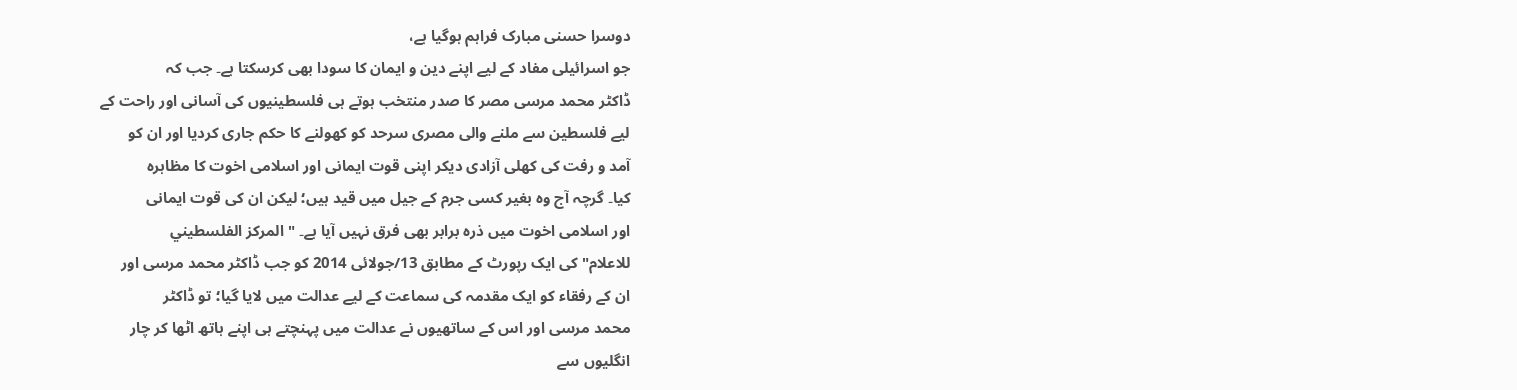دوسرا حسنی مبارک فراہم ہوگیا ہے،
جو اسرائیلی مفاد کے لیے اپنے دین و ایمان کا سودا بھی کرسکتا ہے۔ جب کہ
ڈاکٹر محمد مرسی مصر کا صدر منتخب ہوتے ہی فلسطینیوں کی آسانی اور راحت کے
لیے فلسطین سے ملنے والی مصری سرحد کو کھولنے کا حکم جاری کردیا اور ان کو
آمد و رفت کی کھلی آزادی دیکر اپنی قوت ایمانی اور اسلامی اخوت کا مظاہرہ
کیا۔ گرچہ آج وہ بغیر کسی جرم کے جیل میں قید ہیں؛ لیکن ان کی قوت ایمانی
اور اسلامی اخوت میں ذرہ برابر بھی فرق نہیں آیا ہے۔ "المرکز الفلسطیني
للاعلام" کی ایک رپورٹ کے مطابق 13/جولائی 2014 کو جب ڈاکٹر محمد مرسی اور
ان کے رفقاء کو ایک مقدمہ کی سماعت کے لیے عدالت میں لایا گیا؛ تو ڈاکٹر
محمد مرسی اور اس کے ساتھیوں نے عدالت میں پہنچتے ہی اپنے ہاتھ اٹھا کر چار
انگلیوں سے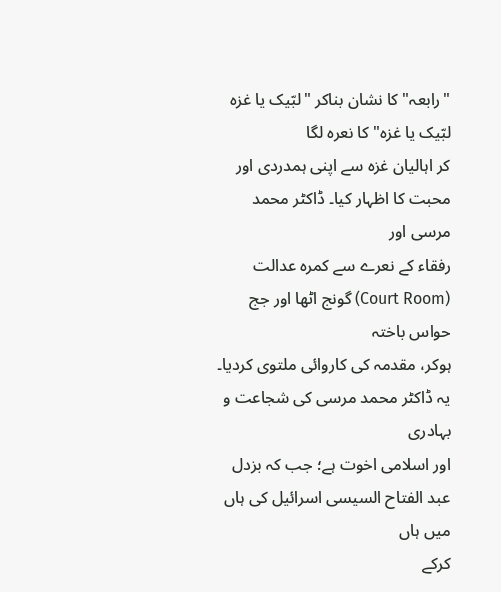"رابعہ" کا نشان بناکر "لبّیک یا غزہ لبّیک یا غزہ" کا نعرہ لگا
کر اہالیان غزہ سے اپنی ہمدردی اور محبت کا اظہار کیا۔ ڈاکٹر محمد مرسی اور
رفقاء کے نعرے سے کمرہ عدالت (Court Room) گونج اٹھا اور جج حواس باختہ
ہوکر، مقدمہ کی کاروائی ملتوی کردیا۔ یہ ڈاکٹر محمد مرسی کی شجاعت و بہادری
اور اسلامی اخوت ہے؛ جب کہ بزدل عبد الفتاح السیسی اسرائیل کی ہاں میں ہاں
کرکے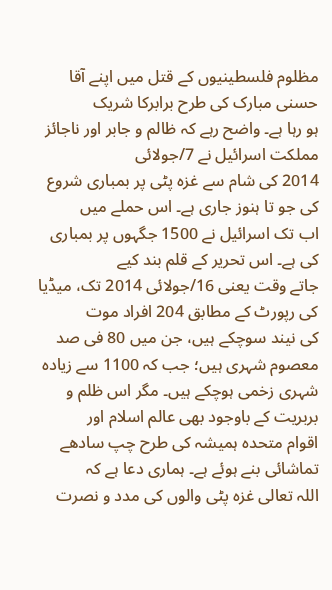مظلوم فلسطینیوں کے قتل میں اپنے آقا حسنی مبارک کی طرح برابرکا شریک
ہو رہا ہے۔ واضح رہے کہ ظالم و جابر اور ناجائز مملکت اسرائیل نے 7/جولائی
2014 کی شام سے غزہ پٹی پر بمباری شروع کی جو تا ہنوز جاری ہے۔ اس حملے میں
اب تک اسرائیل نے 1500 جگہوں پر بمباری کی ہے۔ اس تحریر کے قلم بند کیے
جاتے وقت یعنی 16/جولائی 2014 تک، میڈیا کی رپورٹ کے مطابق 204 افراد موت
کی نیند سوچکے ہیں، جن میں 80 فی صد معصوم شہری ہیں؛ جب کہ 1100 سے زیادہ
شہری زخمی ہوچکے ہیں۔ مگر اس ظلم و بربریت کے باوجود بھی عالم اسلام اور
اقوام متحدہ ہمیشہ کی طرح چپ سادھے تماشائی بنے ہوئے ہے۔ ہماری دعا ہے کہ
اللہ تعالی غزہ پٹی والوں کی مدد و نصرت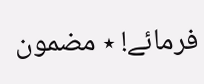فرمائے! ٭ مضمون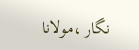نگار ،مولانا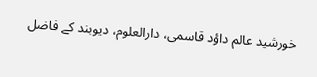خورشید عالم داؤد قاسمی، دارالعلوم، دیوبند کے فاضل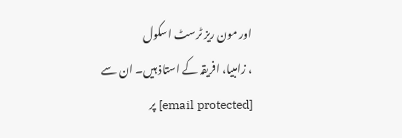اور مون ریز ٹرسٹ اسکول
، زامبیا، افریقہ کے استاذ ہیں۔ ان سے [email protected] پر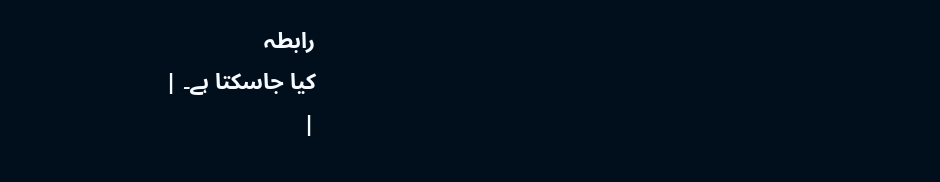رابطہ
کیا جاسکتا ہے۔ |
|